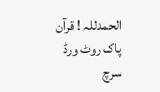الحمدللہ ! قرآن پاک روٹ ورڈ سرچ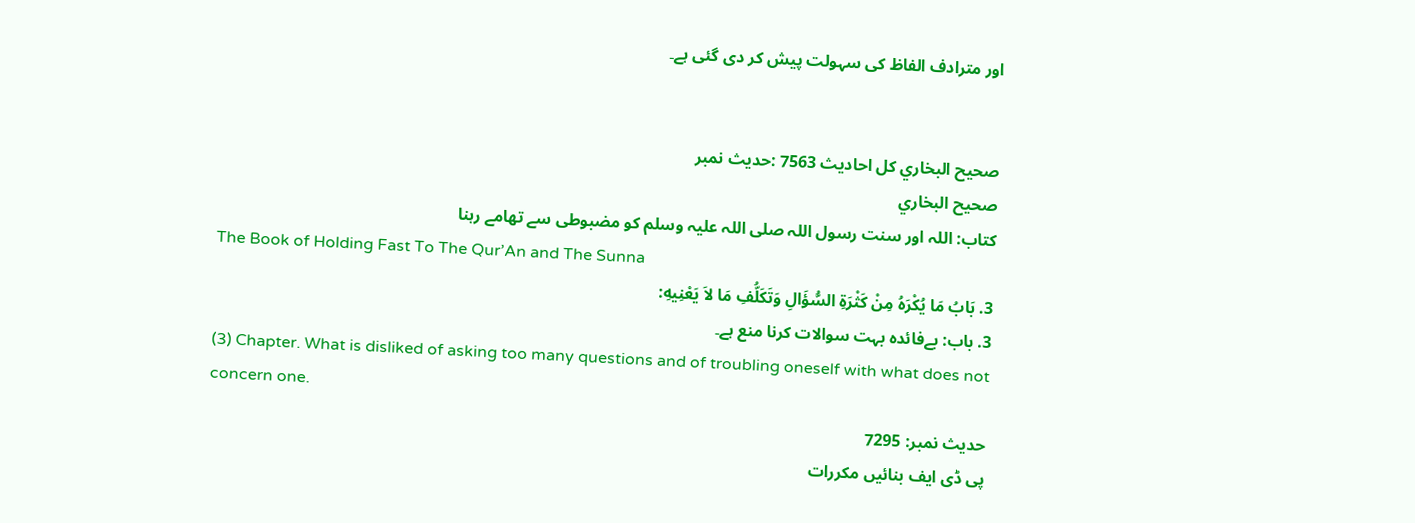اور مترادف الفاظ کی سہولت پیش کر دی گئی ہے۔


صحيح البخاري کل احادیث 7563 :حدیث نمبر
صحيح البخاري
کتاب: اللہ اور سنت رسول اللہ صلی اللہ علیہ وسلم کو مضبوطی سے تھامے رہنا
The Book of Holding Fast To The Qur’An and The Sunna
3. بَابُ مَا يُكْرَهُ مِنْ كَثْرَةِ السُّؤَالِ وَتَكَلُّفِ مَا لاَ يَعْنِيهِ:
3. باب: بےفائدہ بہت سوالات کرنا منع ہے۔
(3) Chapter. What is disliked of asking too many questions and of troubling oneself with what does not concern one.
حدیث نمبر: 7295
پی ڈی ایف بنائیں مکررات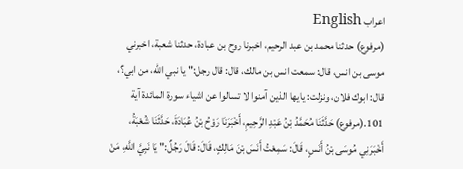اعراب English
(مرفوع) حدثنا محمد بن عبد الرحيم، اخبرنا روح بن عبادة، حدثنا شعبة، اخبرني موسى بن انس، قال: سمعت انس بن مالك، قال: قال رجل:" يا نبي الله، من ابي؟، قال: ابوك فلان، ونزلت: يايها الذين آمنوا لا تسالوا عن اشياء سورة المائدة آية 101.(مرفوع) حَدَّثَنَا مُحَمَّدُ بْنُ عَبْدِ الرَّحِيمِ، أَخْبَرَنَا رَوْحُ بْنُ عُبَادَةَ، حَدَّثَنَا شُعْبَةُ، أَخْبَرَنِي مُوسَى بْنُ أَنَسٍ، قَالَ: سَمِعْتُ أَنَسَ بْنَ مَالِكٍ، قَالَ: قَالَ رَجُلٌ:" يَا نَبِيَّ اللَّهِ، مَنْ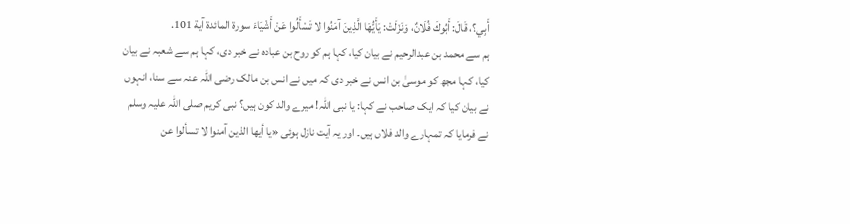أَبِي؟، قَالَ: أَبُوكَ فُلَانٌ، وَنَزَلَتْ: يَأَيُّهَا الَّذِينَ آمَنُوا لا تَسْأَلُوا عَنْ أَشْيَاءَ سورة المائدة آية 101.
ہم سے محمد بن عبدالرحیم نے بیان کیا، کہا ہم کو روح بن عبادہ نے خبر دی، کہا ہم سے شعبہ نے بیان کیا، کہا مجھ کو موسیٰ بن انس نے خبر دی کہ میں نے انس بن مالک رضی اللہ عنہ سے سنا، انہوں نے بیان کیا کہ ایک صاحب نے کہا: یا نبی اللہ! میرے والد کون ہیں؟ نبی کریم صلی اللہ علیہ وسلم نے فرمایا کہ تمہارے والد فلاں ہیں۔ اور یہ آیت نازل ہوئی «يا أيها الذين آمنوا لا تسألوا عن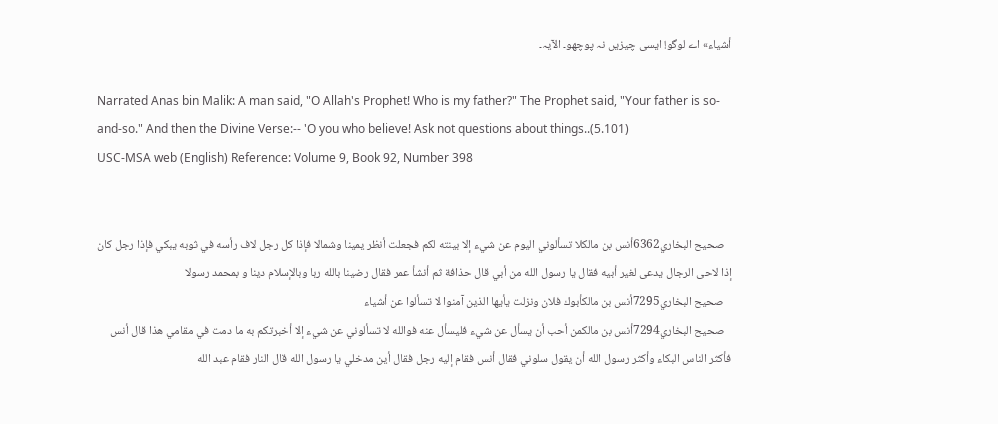أشياء» اے لوگو! ایسی چیزیں نہ پوچھو۔ الآیہ۔

Narrated Anas bin Malik: A man said, "O Allah's Prophet! Who is my father?" The Prophet said, "Your father is so-and-so." And then the Divine Verse:-- 'O you who believe! Ask not questions about things..(5.101)
USC-MSA web (English) Reference: Volume 9, Book 92, Number 398


   صحيح البخاري6362أنس بن مالكلا تسألوني اليوم عن شيء إلا بينته لكم فجعلت أنظر يمينا وشمالا فإذا كل رجل لاف رأسه في ثوبه يبكي فإذا رجل كان إذا لاحى الرجال يدعى لغير أبيه فقال يا رسول الله من أبي قال حذافة ثم أنشأ عمر فقال رضينا بالله ربا وبالإسلام دينا و بمحمد رسولا
   صحيح البخاري7295أنس بن مالكأبوك فلان ونزلت يأيها الذين آمنوا لا تسألوا عن أشياء
   صحيح البخاري7294أنس بن مالكمن أحب أن يسأل عن شيء فليسأل عنه فوالله لا تسألوني عن شيء إلا أخبرتكم به ما دمت في مقامي هذا قال أنس فأكثر الناس البكاء وأكثر رسول الله أن يقول سلوني فقال أنس فقام إليه رجل فقال أين مدخلي يا رسول الله قال النار فقام عبد الله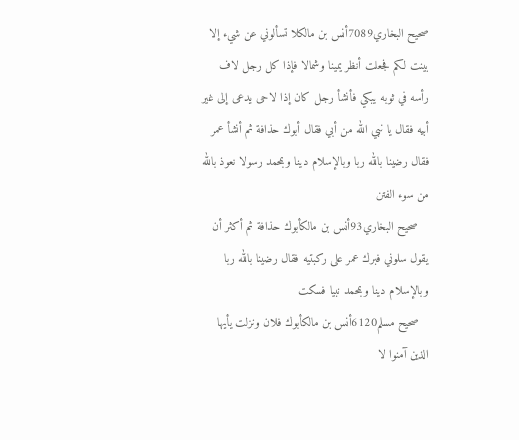صحيح البخاري7089أنس بن مالكلا تسألوني عن شيء إلا بينت لكم فجعلت أنظر يمينا وشمالا فإذا كل رجل لاف رأسه في ثوبه يبكي فأنشأ رجل كان إذا لاحى يدعى إلى غير أبيه فقال يا نبي الله من أبي فقال أبوك حذافة ثم أنشأ عمر فقال رضينا بالله ربا وبالإسلام دينا وبمحمد رسولا نعوذ بالله من سوء الفتن
   صحيح البخاري93أنس بن مالكأبوك حذافة ثم أكثر أن يقول سلوني فبرك عمر على ركبتيه فقال رضينا بالله ربا وبالإسلام دينا وبمحمد نبيا فسكت
   صحيح مسلم6120أنس بن مالكأبوك فلان ونزلت يأيها الذين آمنوا لا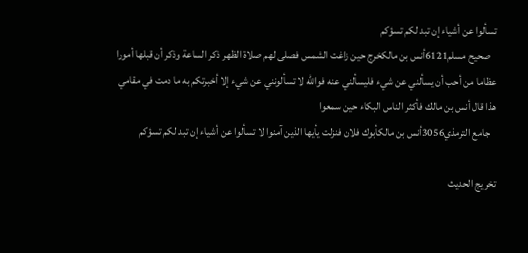تسألوا عن أشياء إن تبد لكم تسؤكم
   صحيح مسلم6121أنس بن مالكخرج حين زاغت الشمس فصلى لهم صلاة الظهر ذكر الساعة وذكر أن قبلها أمورا عظاما من أحب أن يسألني عن شيء فليسألني عنه فوالله لا تسألونني عن شيء إلا أخبرتكم به ما دمت في مقامي هذا قال أنس بن مالك فأكثر الناس البكاء حين سمعوا
   جامع الترمذي3056أنس بن مالكأبوك فلان فنزلت يأيها الذين آمنوا لا تسألوا عن أشياء إن تبد لكم تسؤكم

تخریج الحدیث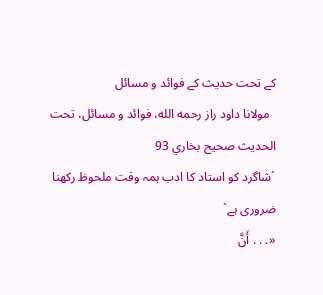کے تحت حدیث کے فوائد و مسائل
  مولانا داود راز رحمه الله، فوائد و مسائل، تحت الحديث صحيح بخاري 93
´شاگرد کو استاد کا ادب ہمہ وقت ملحوظ رکھنا ضروری ہے`
«. . . أَنَّ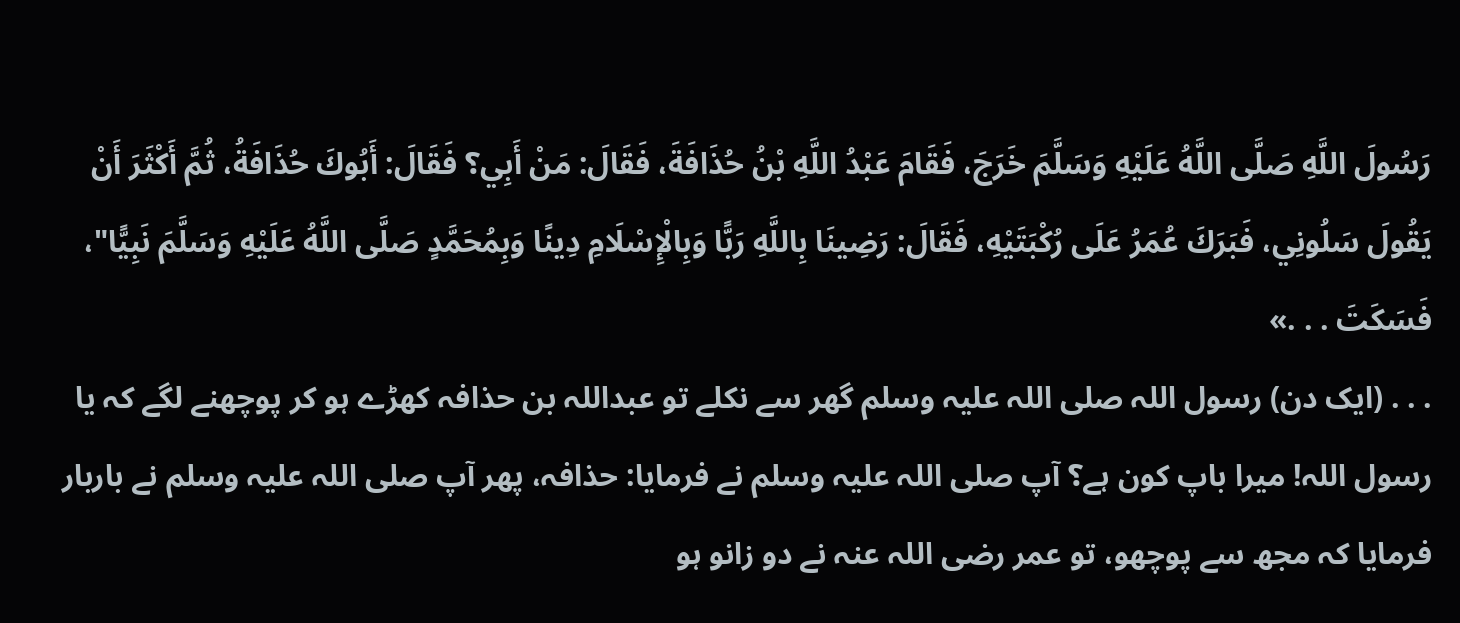رَسُولَ اللَّهِ صَلَّى اللَّهُ عَلَيْهِ وَسَلَّمَ خَرَجَ، فَقَامَ عَبْدُ اللَّهِ بْنُ حُذَافَةَ، فَقَالَ: مَنْ أَبِي؟ فَقَالَ: أَبُوكَ حُذَافَةُ، ثُمَّ أَكْثَرَ أَنْ يَقُولَ سَلُونِي، فَبَرَكَ عُمَرُ عَلَى رُكْبَتَيْهِ، فَقَالَ: رَضِينَا بِاللَّهِ رَبًّا وَبِالْإِسْلَامِ دِينًا وَبِمُحَمَّدٍ صَلَّى اللَّهُ عَلَيْهِ وَسَلَّمَ نَبِيًّا"، فَسَكَتَ . . .»
. . . (ایک دن) رسول اللہ صلی اللہ علیہ وسلم گھر سے نکلے تو عبداللہ بن حذافہ کھڑے ہو کر پوچھنے لگے کہ یا رسول اللہ! میرا باپ کون ہے؟ آپ صلی اللہ علیہ وسلم نے فرمایا: حذافہ، پھر آپ صلی اللہ علیہ وسلم نے باربار فرمایا کہ مجھ سے پوچھو، تو عمر رضی اللہ عنہ نے دو زانو ہو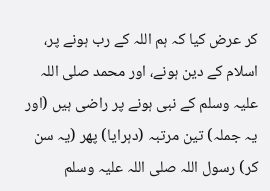کر عرض کیا کہ ہم اللہ کے رب ہونے پر، اسلام کے دین ہونے، اور محمد صلی اللہ علیہ وسلم کے نبی ہونے پر راضی ہیں (اور یہ جملہ) تین مرتبہ (دہرایا) پھر (یہ سن کر) رسول اللہ صلی اللہ علیہ وسلم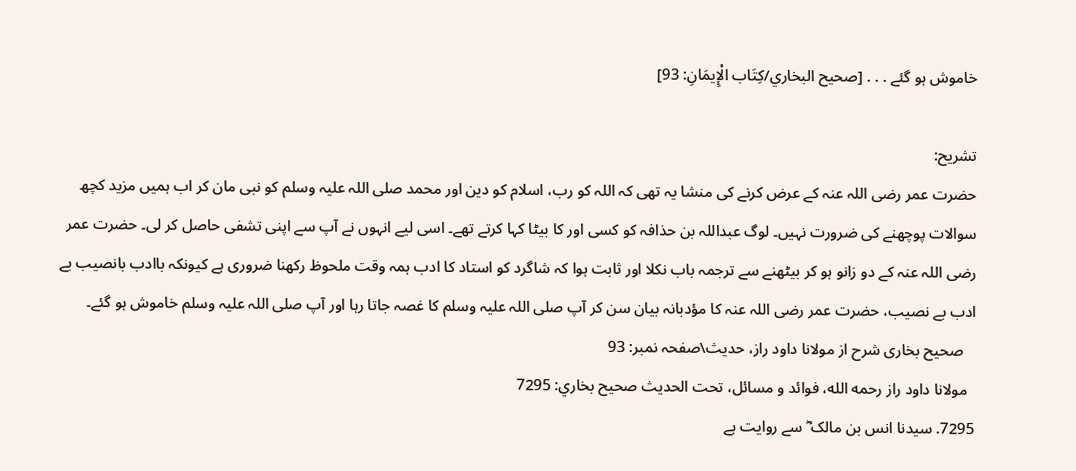خاموش ہو گئے . . . [صحيح البخاري/كِتَاب الْإِيمَانِ: 93]

تشریح:
حضرت عمر رضی اللہ عنہ کے عرض کرنے کی منشا یہ تھی کہ اللہ کو رب، اسلام کو دین اور محمد صلی اللہ علیہ وسلم کو نبی مان کر اب ہمیں مزید کچھ سوالات پوچھنے کی ضرورت نہیں۔ لوگ عبداللہ بن حذافہ کو کسی اور کا بیٹا کہا کرتے تھے۔ اسی لیے انہوں نے آپ سے اپنی تشفی حاصل کر لی۔ حضرت عمر رضی اللہ عنہ کے دو زانو ہو کر بیٹھنے سے ترجمہ باب نکلا اور ثابت ہوا کہ شاگرد کو استاد کا ادب ہمہ وقت ملحوظ رکھنا ضروری ہے کیونکہ باادب بانصیب بے ادب بے نصیب، حضرت عمر رضی اللہ عنہ کا مؤدبانہ بیان سن کر آپ صلی اللہ علیہ وسلم کا غصہ جاتا رہا اور آپ صلی اللہ علیہ وسلم خاموش ہو گئے۔
   صحیح بخاری شرح از مولانا داود راز، حدیث\صفحہ نمبر: 93
  مولانا داود راز رحمه الله، فوائد و مسائل، تحت الحديث صحيح بخاري: 7295
7295. سیدنا انس بن مالک ؓ سے روایت ہے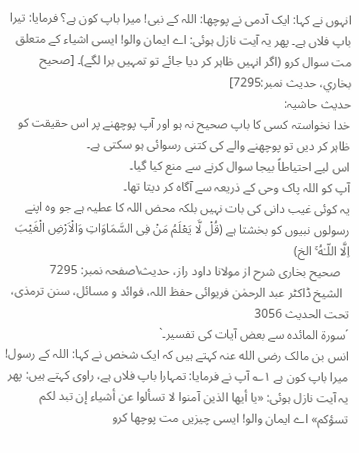انہوں نے کہا: ایک آدمی نے پوچھا: اللہ کے نبی! میرا باپ کون ہے؟ فرمایا: تیرا باپ فلاں ہے۔ پھر یہ آیت نازل ہوئی: اے ایمان والو! ایسی اشیاء کے متعلق مت سوال کرو (اگر انہیں ظاہر کر دیا جائے تو تمہیں برا لگے)۔ [صحيح بخاري، حديث نمبر:7295]
حدیث حاشیہ:
خدا نخواستہ کسی کا باپ صحیح نہ ہو اور آپ پوچھنے پر اس حقیقت کو ظاہر کر دیں تو پوچھنے والے کی کتنی رسوائی ہو سکتی ہے۔
اس لیے احتیاطاً بیجا سوال کرنے سے منع کیا گیا۔
آپ کو اللہ پاک وحی کے ذریعہ سے آگاہ کر دیتا تھا۔
یہ کوئی غیب دانی کی بات نہیں بلکہ محض اللہ کا عطیہ ہے جو وہ اپنے رسولوں نبیوں کو بخشتا ہے (قُلْ لَّا يَعْلَمُ مَنْ فِى السَّمَاوَاتِ وَالْاَرْضِ الْغَيْبَ اِلَّا اللّـٰهُ ۚ الخ)
   صحیح بخاری شرح از مولانا داود راز، حدیث\صفحہ نمبر: 7295
  الشیخ ڈاکٹر عبد الرحمٰن فریوائی حفظ اللہ، فوائد و مسائل، سنن ترمذی، تحت الحديث 3056
´سورۃ المائدہ سے بعض آیات کی تفسیر۔`
انس بن مالک رضی الله عنہ کہتے ہیں کہ ایک شخص نے کہا: اللہ کے رسول! میرا باپ کون ہے ۱؎ آپ نے فرمایا: تمہارا باپ فلاں ہے، راوی کہتے ہیں: پھر یہ آیت نازل ہوئی: «يا أيها الذين آمنوا لا تسألوا عن أشياء إن تبد لكم تسؤكم» اے ایمان والو! ایسی چیزیں مت پوچھا کرو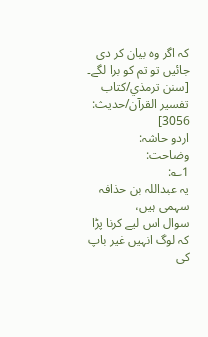کہ اگر وہ بیان کر دی جائیں تو تم کو برا لگے۔ [سنن ترمذي/كتاب تفسير القرآن/حدیث: 3056]
اردو حاشہ:
وضاحت:
1؎:
یہ عبداللہ بن حذافہ سہمی ہیں،
سوال اس لیے کرنا پڑا کہ لوگ انہیں غیر باپ کی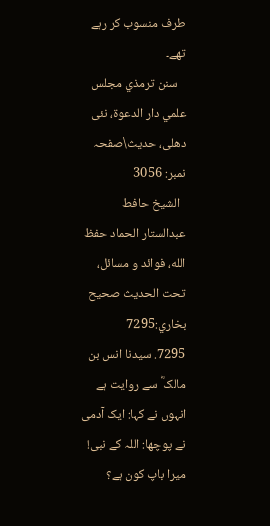طرف منسوب کر رہے تھے۔
   سنن ترمذي مجلس علمي دار الدعوة، نئى دهلى، حدیث\صفحہ نمبر: 3056
  الشيخ حافط عبدالستار الحماد حفظ الله، فوائد و مسائل، تحت الحديث صحيح بخاري:7295
7295. سیدنا انس بن مالک ؓ سے روایت ہے انہوں نے کہا: ایک آدمی نے پوچھا: اللہ کے نبی! میرا باپ کون ہے؟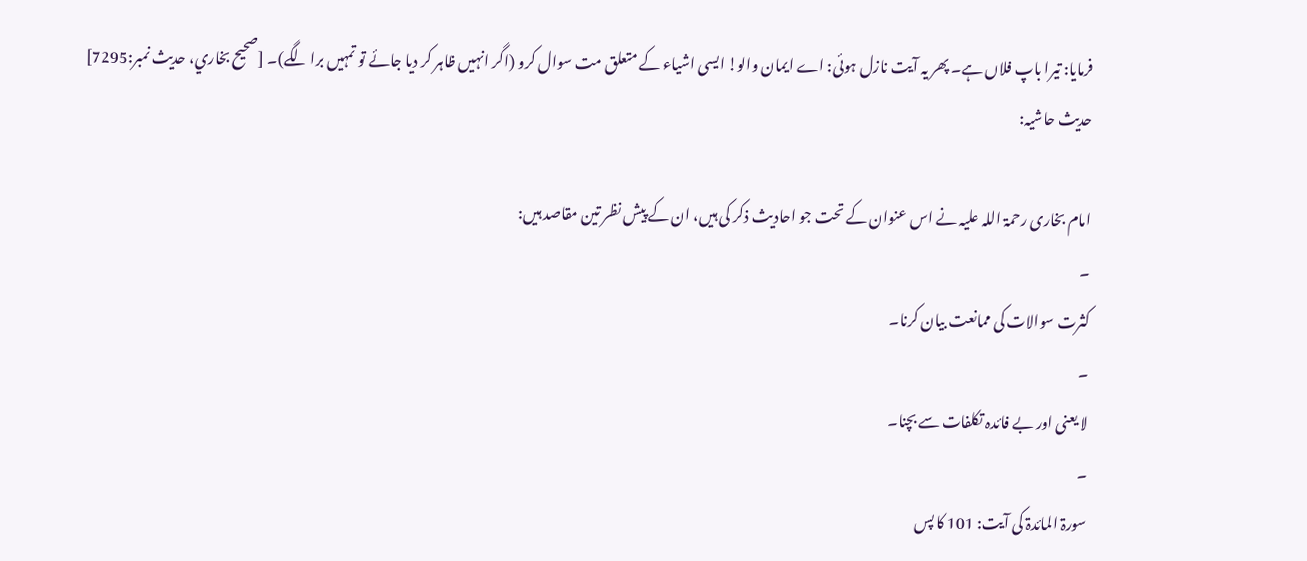فرمایا: تیرا باپ فلاں ہے۔ پھر یہ آیت نازل ہوئی: اے ایمان والو! ایسی اشیاء کے متعلق مت سوال کرو (اگر انہیں ظاہر کر دیا جائے تو تمہیں برا لگے)۔ [صحيح بخاري، حديث نمبر:7295]
حدیث حاشیہ:

امام بخاری رحمۃ اللہ علیہ نے اس عنوان کے تحت جو احادیث ذکر کی ہیں، ان کے پیش نظر تین مقاصد ہیں:
۔
کثرت سوالات کی ممانعت بیان کرنا۔
۔
لا یعنی اور بے فائدہ تکلفات سے بچنا۔
۔
سورۃ المائدۃ کی آیت: 101 کا پس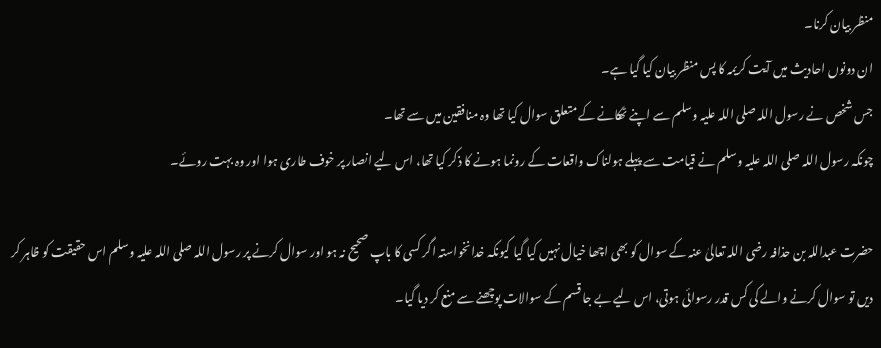منظر بیان کرنا۔
ان دونوں احادیث میں آیت کریمہ کا پس منظر بیان کیا گیا ہے۔
جس شخص نے رسول اللہ صلی اللہ علیہ وسلم سے اپنے ٹھکانے کے متعلق سوال کیا تھا وہ منافقین میں سے تھا۔
چونکہ رسول اللہ صلی اللہ علیہ وسلم نے قیامت سے پہلے ہولناک واقعات کے رونما ہونے کا ذکر کیا تھا، اس لیے انصار پر خوف طاری ہوا اور وہ بہت روئے۔

حضرت عبداللہ بن حذافہ رضی اللہ تعالیٰ عنہ کے سوال کو بھی اچھا خیال نہیں کیا گیا کیونکہ خدانخواستہ اگر کسی کا باپ صحیح نہ ہو اور سوال کرنے پر رسول اللہ صلی اللہ علیہ وسلم اس حقیقت کو ظاہر کر دیں تو سوال کرنے والے کی کس قدر رسوائی ہوتی، اس لیے بے جا قسم کے سوالات پوچھنے سے منع کر دیا گیا۔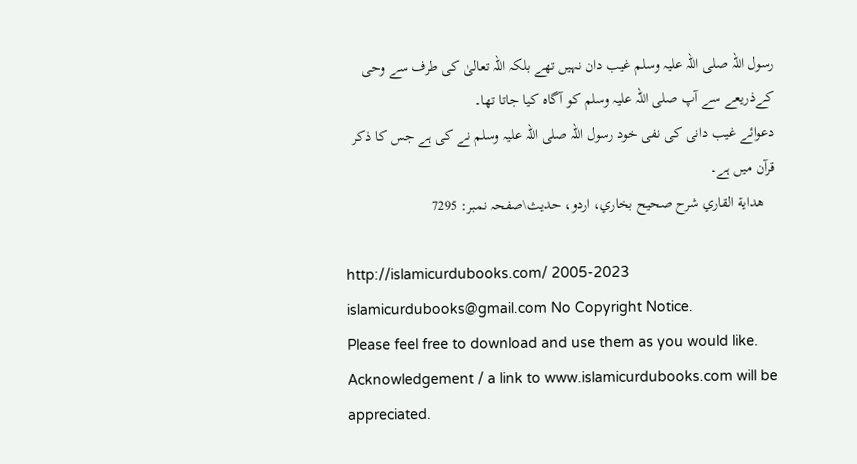رسول اللہ صلی اللہ علیہ وسلم غیب دان نہیں تھے بلکہ اللہ تعالیٰ کی طرف سے وحی کےذریعے سے آپ صلی اللہ علیہ وسلم کو آگاہ کیا جاتا تھا۔
دعوائے غیب دانی کی نفی خود رسول اللہ صلی اللہ علیہ وسلم نے کی ہے جس کا ذکر قرآن میں ہے۔
   هداية القاري شرح صحيح بخاري، اردو، حدیث\صفحہ نمبر: 7295

http://islamicurdubooks.com/ 2005-2023 islamicurdubooks@gmail.com No Copyright Notice.
Please feel free to download and use them as you would like.
Acknowledgement / a link to www.islamicurdubooks.com will be appreciated.